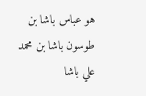هو عباس باشا بن طوسون باشا بن محمد علي باشا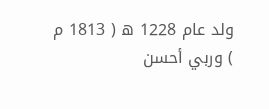ولد عام 1228 ه ( 1813 م ) وربي أحسن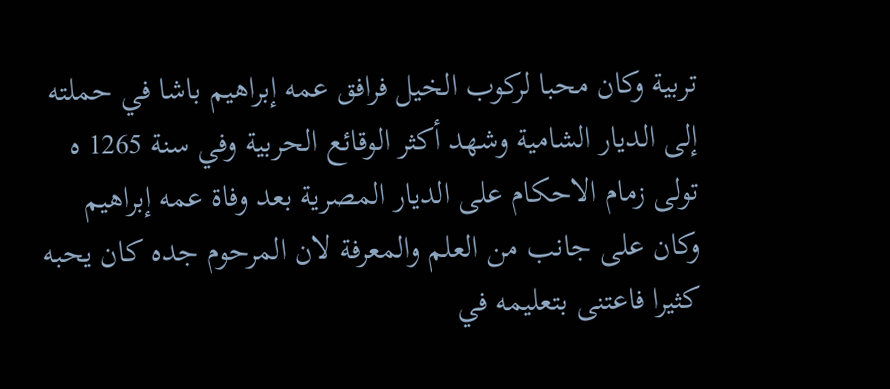تربية وكان محبا لركوب الخيل فرافق عمه إبراهيم باشا في حملته إلى الديار الشامية وشهد أكثر الوقائع الحربية وفي سنة 1265 ه تولى زمام الاحكام على الديار المصرية بعد وفاة عمه إبراهيم وكان على جانب من العلم والمعرفة لان المرحوم جده كان يحبه كثيرا فاعتنى بتعليمه في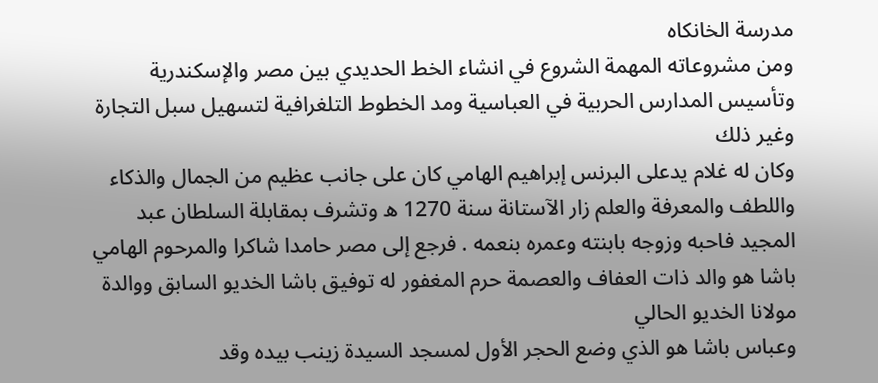مدرسة الخانكاه
ومن مشروعاته المهمة الشروع في انشاء الخط الحديدي بين مصر والإسكندرية وتأسيس المدارس الحربية في العباسية ومد الخطوط التلغرافية لتسهيل سبل التجارة وغير ذلك
وكان له غلام يدعلى البرنس إبراهيم الهامي كان على جانب عظيم من الجمال والذكاء واللطف والمعرفة والعلم زار الآستانة سنة 1270 ه وتشرف بمقابلة السلطان عبد المجيد فاحبه وزوجه بابنته وعمره بنعمه . فرجع إلى مصر حامدا شاكرا والمرحوم الهامي باشا هو والد ذات العفاف والعصمة حرم المغفور له توفيق باشا الخديو السابق ووالدة مولانا الخديو الحالي
وعباس باشا هو الذي وضع الحجر الأول لمسجد السيدة زينب بيده وقد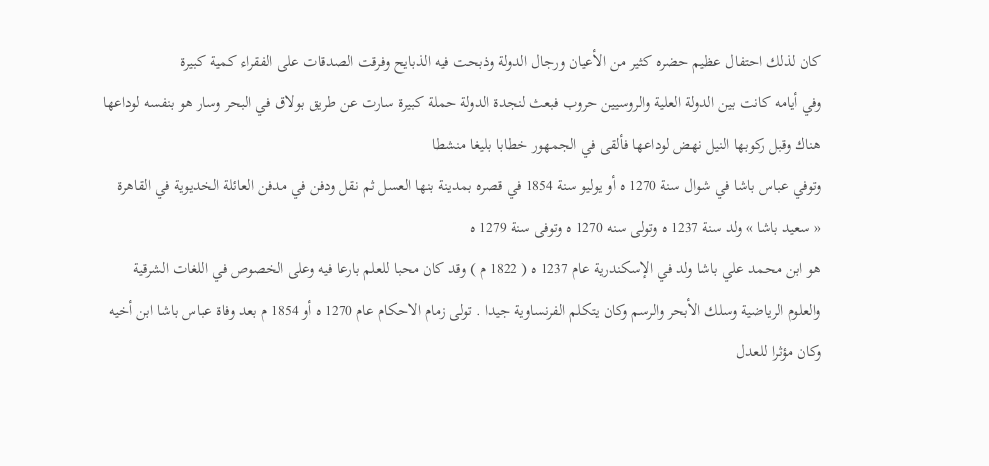كان لذلك احتفال عظيم حضره كثير من الأعيان ورجال الدولة وذبحت فيه الذبايح وفرقت الصدقات على الفقراء كمية كبيرة
وفي أيامه كانت بين الدولة العلية والروسيين حروب فبعث لنجدة الدولة حملة كبيرة سارت عن طريق بولاق في البحر وسار هو بنفسه لوداعها هناك وقبل ركوبها النيل نهض لوداعها فألقى في الجمهور خطابا بليغا منشطا
وتوفي عباس باشا في شوال سنة 1270 ه أو يوليو سنة 1854 في قصره بمدينة بنها العسل ثم نقل ودفن في مدفن العائلة الخديوية في القاهرة
« سعيد باشا » ولد سنة 1237 ه وتولى سنه 1270 ه وتوفى سنة 1279 ه
هو ابن محمد علي باشا ولد في الإسكندرية عام 1237 ه ( 1822 م ) وقد كان محبا للعلم بارعا فيه وعلى الخصوص في اللغات الشرقية والعلوم الرياضية وسلك الأبحر والرسم وكان يتكلم الفرنساوية جيدا . تولى زمام الاحكام عام 1270 ه أو 1854 م بعد وفاة عباس باشا ابن أخيه وكان مؤثرا للعدل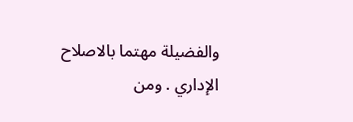والفضيلة مهتما بالاصلاح الإداري . ومن